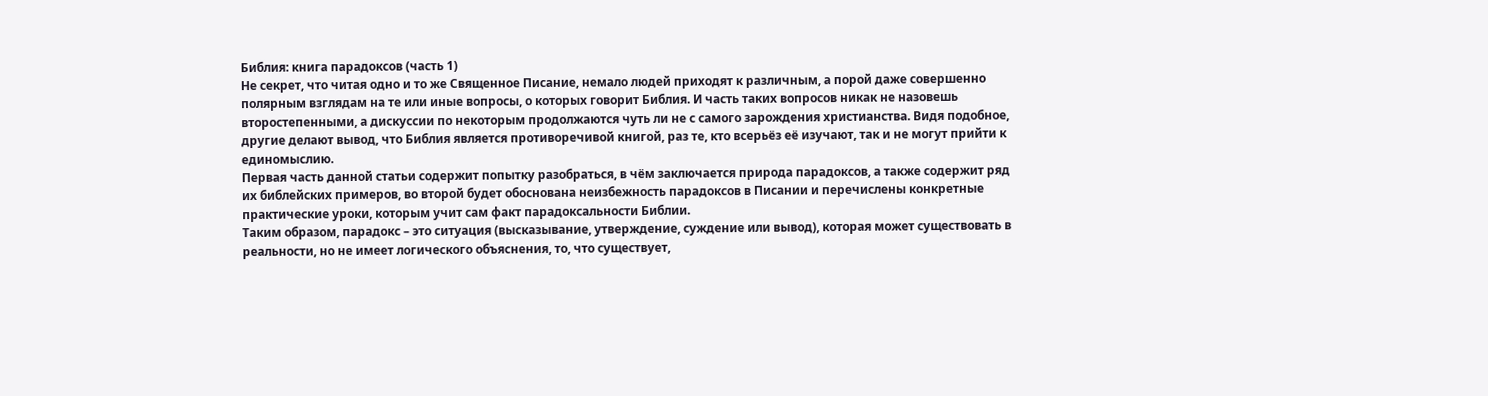Библия: книга парадоксов (часть 1)
Не секрет, что читая одно и то же Священное Писание, немало людей приходят к различным, а порой даже совершенно полярным взглядам на те или иные вопросы, о которых говорит Библия. И часть таких вопросов никак не назовешь второстепенными, а дискуссии по некоторым продолжаются чуть ли не с самого зарождения христианства. Видя подобное, другие делают вывод, что Библия является противоречивой книгой, раз те, кто всерьёз её изучают, так и не могут прийти к единомыслию.
Первая часть данной статьи содержит попытку разобраться, в чём заключается природа парадоксов, а также содержит ряд их библейских примеров, во второй будет обоснована неизбежность парадоксов в Писании и перечислены конкретные практические уроки, которым учит сам факт парадоксальности Библии.
Таким образом, парадокс – это ситуация (высказывание, утверждение, суждение или вывод), которая может существовать в реальности, но не имеет логического объяснения, то, что существует,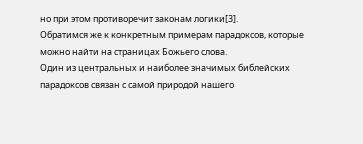но при этом противоречит законам логики[3].
Обратимся же к конкретным примерам парадоксов, которые можно найти на страницах Божьего слова.
Один из центральных и наиболее значимых библейских парадоксов связан с самой природой нашего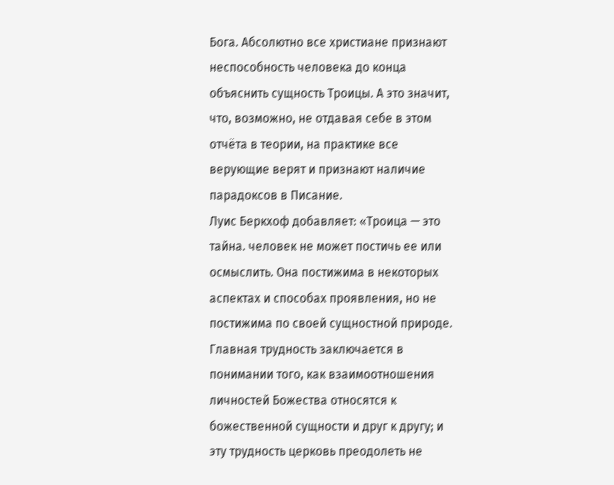Бога. Абсолютно все христиане признают неспособность человека до конца объяснить сущность Троицы. А это значит, что, возможно, не отдавая себе в этом отчёта в теории, на практике все верующие верят и признают наличие парадоксов в Писание.
Луис Беркхоф добавляет: «Троица — это тайна. человек не может постичь ее или осмыслить. Она постижима в некоторых аспектах и способах проявления, но не постижима по своей сущностной природе. Главная трудность заключается в понимании того, как взаимоотношения личностей Божества относятся к божественной сущности и друг к другу; и эту трудность церковь преодолеть не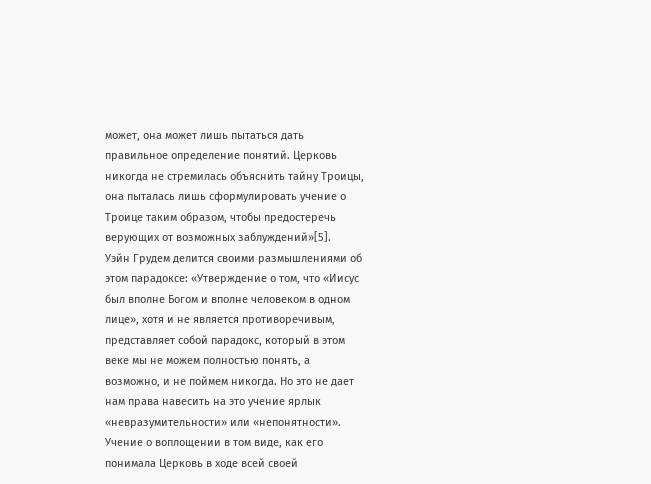может, она может лишь пытаться дать правильное определение понятий. Церковь никогда не стремилась объяснить тайну Троицы, она пыталась лишь сформулировать учение о Троице таким образом, чтобы предостеречь верующих от возможных заблуждений»[5].
Уэйн Грудем делится своими размышлениями об этом парадоксе: «Утверждение о том, что «Иисус был вполне Богом и вполне человеком в одном лице», хотя и не является противоречивым, представляет собой парадокс, который в этом веке мы не можем полностью понять, а возможно, и не поймем никогда. Но это не дает нам права навесить на это учение ярлык «невразумительности» или «непонятности». Учение о воплощении в том виде, как его понимала Церковь в ходе всей своей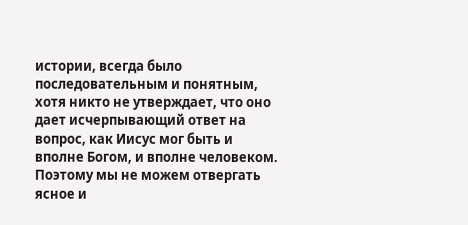истории, всегда было последовательным и понятным, хотя никто не утверждает, что оно дает исчерпывающий ответ на вопрос, как Иисус мог быть и вполне Богом, и вполне человеком. Поэтому мы не можем отвергать ясное и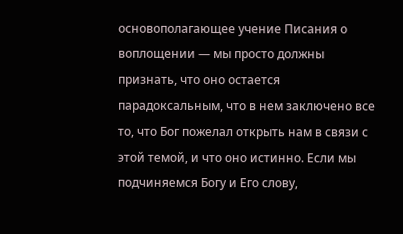основополагающее учение Писания о воплощении — мы просто должны признать, что оно остается парадоксальным, что в нем заключено все то, что Бог пожелал открыть нам в связи с этой темой, и что оно истинно. Если мы подчиняемся Богу и Его слову,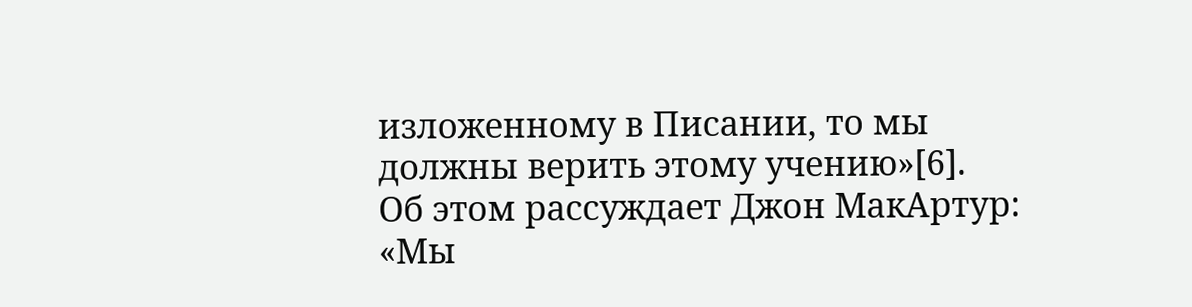изложенному в Писании, то мы должны верить этому учению»[6].
Об этом рассуждает Джон МакАртур: «Мы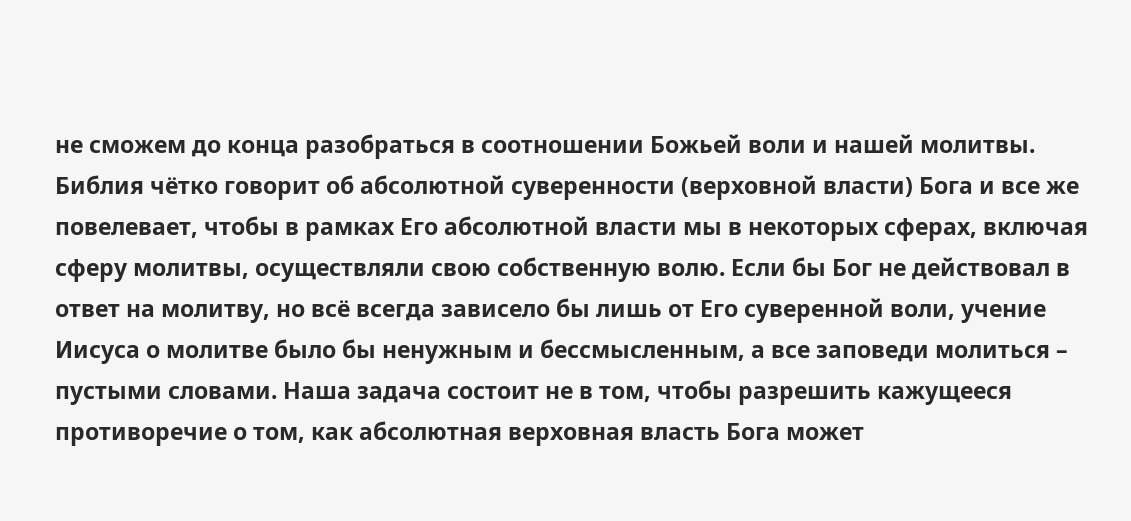не сможем до конца разобраться в соотношении Божьей воли и нашей молитвы. Библия чётко говорит об абсолютной суверенности (верховной власти) Бога и все же повелевает, чтобы в рамках Его абсолютной власти мы в некоторых сферах, включая сферу молитвы, осуществляли свою собственную волю. Если бы Бог не действовал в ответ на молитву, но всё всегда зависело бы лишь от Его суверенной воли, учение Иисуса о молитве было бы ненужным и бессмысленным, а все заповеди молиться – пустыми словами. Наша задача состоит не в том, чтобы разрешить кажущееся противоречие о том, как абсолютная верховная власть Бога может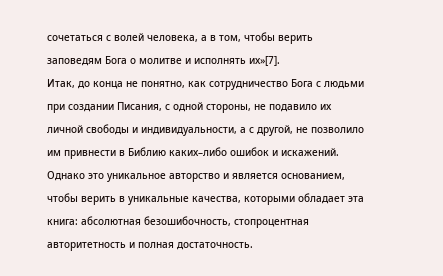сочетаться с волей человека, а в том, чтобы верить заповедям Бога о молитве и исполнять их»[7].
Итак, до конца не понятно, как сотрудничество Бога с людьми при создании Писания, с одной стороны, не подавило их личной свободы и индивидуальности, а с другой, не позволило им привнести в Библию каких–либо ошибок и искажений. Однако это уникальное авторство и является основанием, чтобы верить в уникальные качества, которыми обладает эта книга: абсолютная безошибочность, стопроцентная авторитетность и полная достаточность.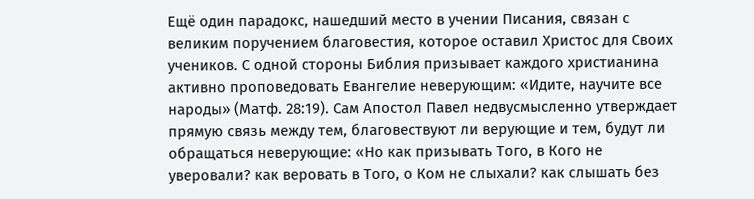Ещё один парадокс, нашедший место в учении Писания, связан с великим поручением благовестия, которое оставил Христос для Своих учеников. С одной стороны Библия призывает каждого христианина активно проповедовать Евангелие неверующим: «Идите, научите все народы» (Матф. 28:19). Сам Апостол Павел недвусмысленно утверждает прямую связь между тем, благовествуют ли верующие и тем, будут ли обращаться неверующие: «Но как призывать Того, в Кого не уверовали? как веровать в Того, о Ком не слыхали? как слышать без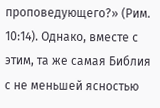проповедующего?» (Рим. 10:14). Однако, вместе с этим, та же самая Библия с не меньшей ясностью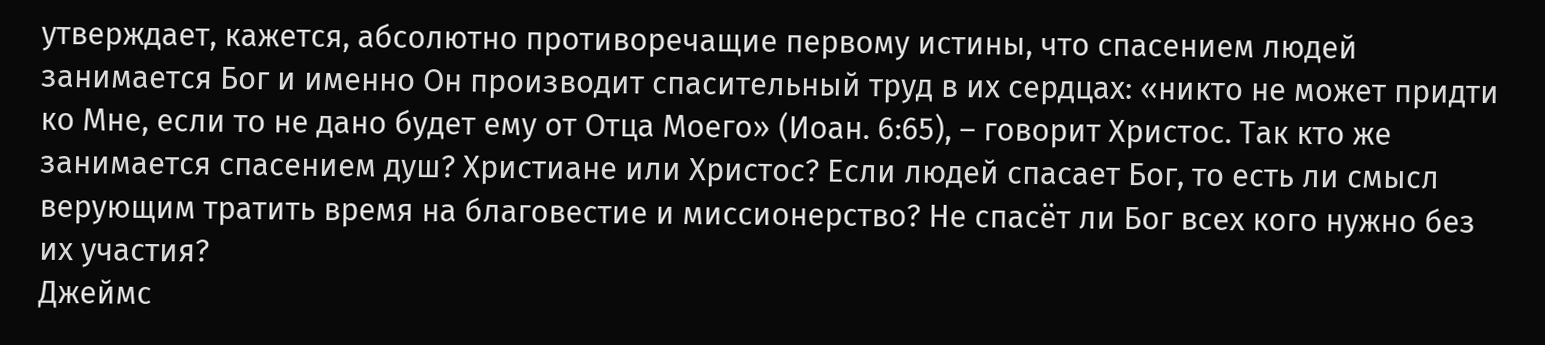утверждает, кажется, абсолютно противоречащие первому истины, что спасением людей занимается Бог и именно Он производит спасительный труд в их сердцах: «никто не может придти ко Мне, если то не дано будет ему от Отца Моего» (Иоан. 6:65), – говорит Христос. Так кто же занимается спасением душ? Христиане или Христос? Если людей спасает Бог, то есть ли смысл верующим тратить время на благовестие и миссионерство? Не спасёт ли Бог всех кого нужно без их участия?
Джеймс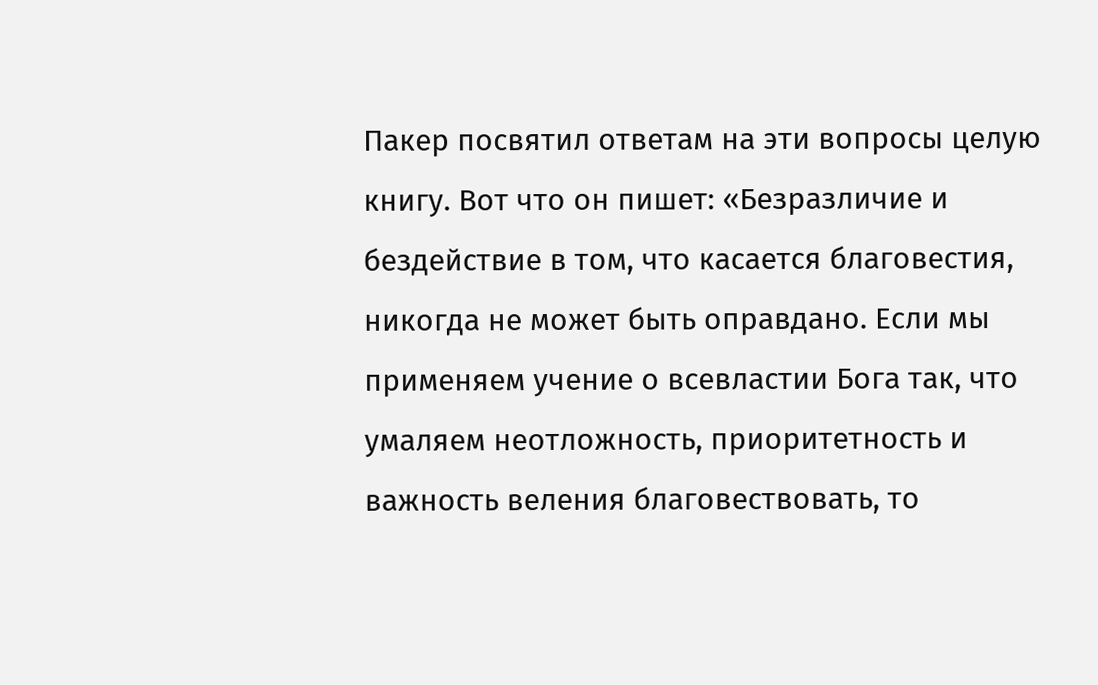Пакер посвятил ответам на эти вопросы целую книгу. Вот что он пишет: «Безразличие и бездействие в том, что касается благовестия, никогда не может быть оправдано. Если мы применяем учение о всевластии Бога так, что умаляем неотложность, приоритетность и важность веления благовествовать, то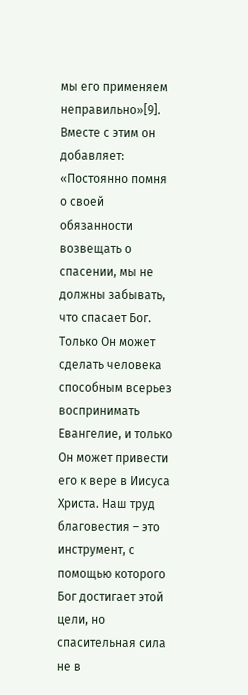мы его применяем неправильно»[9]. Вместе с этим он добавляет: «Постоянно помня о своей обязанности возвещать о спасении, мы не должны забывать, что спасает Бог. Только Он может сделать человека способным всерьез воспринимать Евангелие, и только Он может привести его к вере в Иисуса Христа. Наш труд благовестия – это инструмент, с помощью которого Бог достигает этой цели, но спасительная сила не в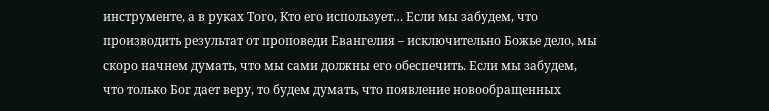инструменте, а в руках Того, Кто его использует… Если мы забудем, что производить результат от проповеди Евангелия – исключительно Божье дело, мы скоро начнем думать, что мы сами должны его обеспечить. Если мы забудем, что только Бог дает веру, то будем думать, что появление новообращенных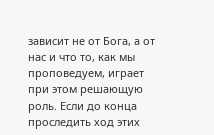зависит не от Бога, а от нас и что то, как мы проповедуем, играет при этом решающую роль. Если до конца проследить ход этих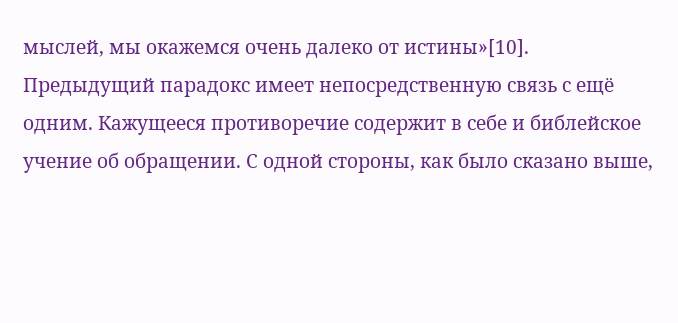мыслей, мы окажемся очень далеко от истины»[10].
Предыдущий парадокс имеет непосредственную связь с ещё одним. Кажущееся противоречие содержит в себе и библейское учение об обращении. С одной стороны, как было сказано выше,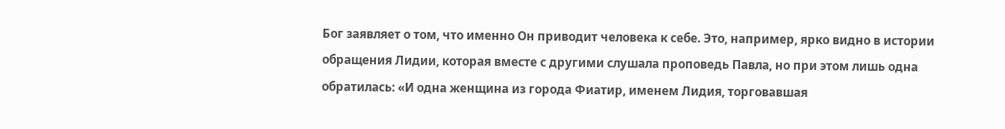Бог заявляет о том, что именно Он приводит человека к себе. Это, например, ярко видно в истории обращения Лидии, которая вместе с другими слушала проповедь Павла, но при этом лишь одна обратилась: «И одна женщина из города Фиатир, именем Лидия, торговавшая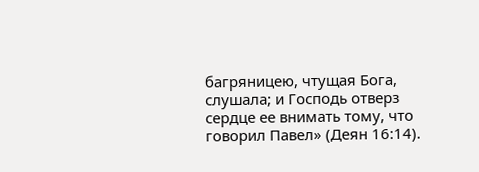багряницею, чтущая Бога, слушала; и Господь отверз сердце ее внимать тому, что говорил Павел» (Деян 16:14).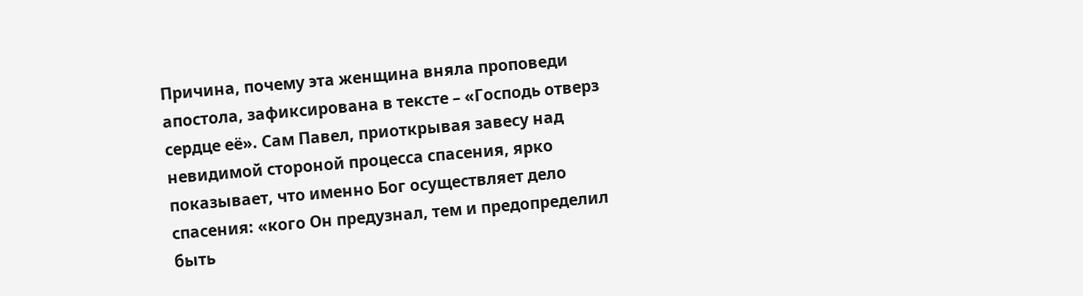Причина, почему эта женщина вняла проповеди апостола, зафиксирована в тексте – «Господь отверз сердце её». Сам Павел, приоткрывая завесу над невидимой стороной процесса спасения, ярко показывает, что именно Бог осуществляет дело спасения: «кого Он предузнал, тем и предопределил быть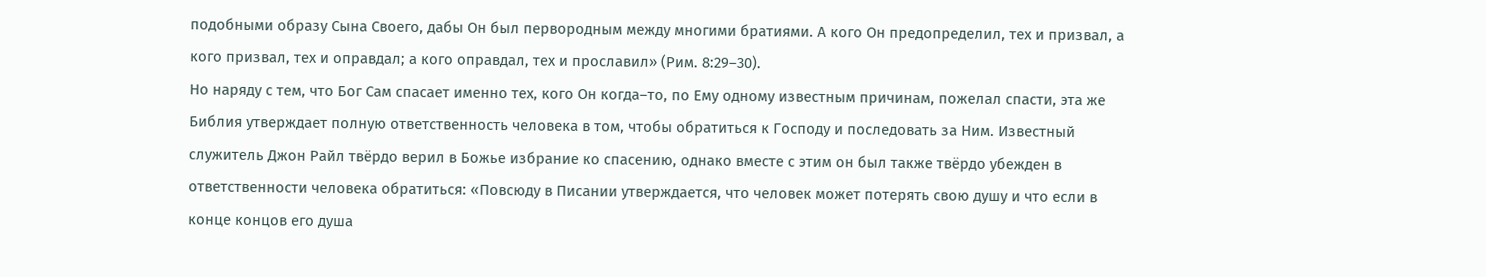подобными образу Сына Своего, дабы Он был первородным между многими братиями. А кого Он предопределил, тех и призвал, а кого призвал, тех и оправдал; а кого оправдал, тех и прославил» (Рим. 8:29–30).
Но наряду с тем, что Бог Сам спасает именно тех, кого Он когда–то, по Ему одному известным причинам, пожелал спасти, эта же Библия утверждает полную ответственность человека в том, чтобы обратиться к Господу и последовать за Ним. Известный служитель Джон Райл твёрдо верил в Божье избрание ко спасению, однако вместе с этим он был также твёрдо убежден в ответственности человека обратиться: «Повсюду в Писании утверждается, что человек может потерять свою душу и что если в конце концов его душа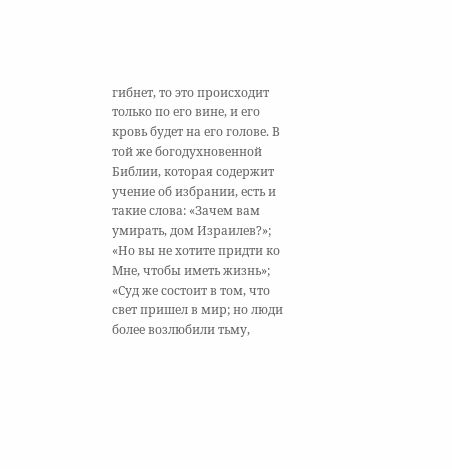гибнет, то это происходит только по его вине, и его кровь будет на его голове. В той же богодухновенной Библии, которая содержит учение об избрании, есть и такие слова: «Зачем вам умирать, дом Израилев?»; «Но вы не хотите придти ко Мне, чтобы иметь жизнь»; «Суд же состоит в том, что свет пришел в мир; но люди более возлюбили тьму,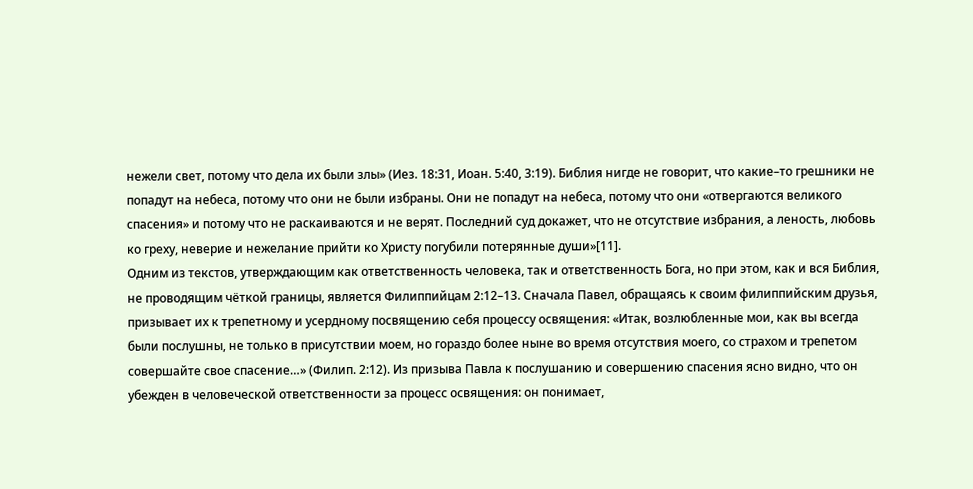нежели свет, потому что дела их были злы» (Иез. 18:31, Иоан. 5:40, 3:19). Библия нигде не говорит, что какие–то грешники не попадут на небеса, потому что они не были избраны. Они не попадут на небеса, потому что они «отвергаются великого спасения» и потому что не раскаиваются и не верят. Последний суд докажет, что не отсутствие избрания, а леность, любовь ко греху, неверие и нежелание прийти ко Христу погубили потерянные души»[11].
Одним из текстов, утверждающим как ответственность человека, так и ответственность Бога, но при этом, как и вся Библия, не проводящим чёткой границы, является Филиппийцам 2:12–13. Сначала Павел, обращаясь к своим филиппийским друзья, призывает их к трепетному и усердному посвящению себя процессу освящения: «Итак, возлюбленные мои, как вы всегда были послушны, не только в присутствии моем, но гораздо более ныне во время отсутствия моего, со страхом и трепетом совершайте свое спасение…» (Филип. 2:12). Из призыва Павла к послушанию и совершению спасения ясно видно, что он убежден в человеческой ответственности за процесс освящения: он понимает,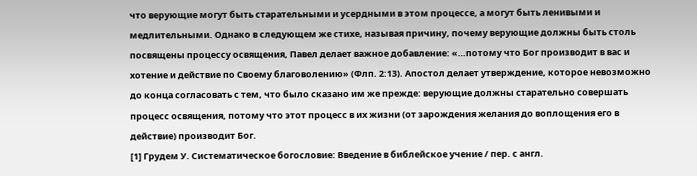что верующие могут быть старательными и усердными в этом процессе, а могут быть ленивыми и медлительными. Однако в следующем же стихе, называя причину, почему верующие должны быть столь посвящены процессу освящения, Павел делает важное добавление: «…потому что Бог производит в вас и хотение и действие по Своему благоволению» (Флп. 2:13). Апостол делает утверждение, которое невозможно до конца согласовать с тем, что было сказано им же прежде: верующие должны старательно совершать процесс освящения, потому что этот процесс в их жизни (от зарождения желания до воплощения его в действие) производит Бог.
[1] Грудем У. Систематическое богословие: Введение в библейское учение / пер. с англ.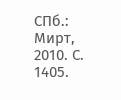СПб.: Мирт, 2010. С. 1405.